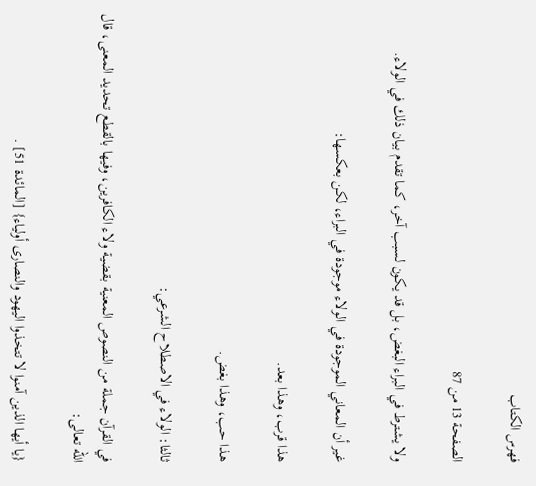فهرس الكتاب

الصفحة 13 من 87

ولا يشترط في البراء البغض، بل قد يكون لسبب آخر، كما تقدم بيان ذلك في الولاء.

غير أن المعاني الموجودة في الولاء موجودة في البراء، لكن بعكسها:

هذا قرب، وهذا بعد.

هذا حب، وهذا بغض.

ثالثا: الولاء في الاصطلاح الشرعي:

في القرآن جملة من النصوص المعنية بقضية ولاء الكافرين، وفيها بالقطع تحديد المعنى، قال الله تعالى:

{يا أيها الذين آمنوا لا تتخذوا اليهود والنصارى أولياء} [المائدة 51] .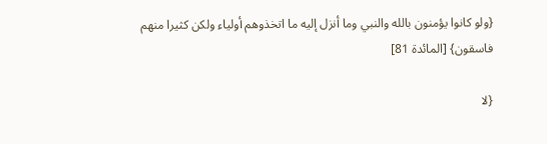{ولو كانوا يؤمنون بالله والنبي وما أنزل إليه ما اتخذوهم أولياء ولكن كثيرا منهم فاسقون} [المائدة 81]

{لا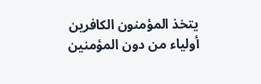يتخذ المؤمنون الكافرين أولياء من دون المؤمنين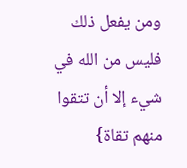ومن يفعل ذلك فليس من الله في شيء إلا أن تتقوا منهم تقاة}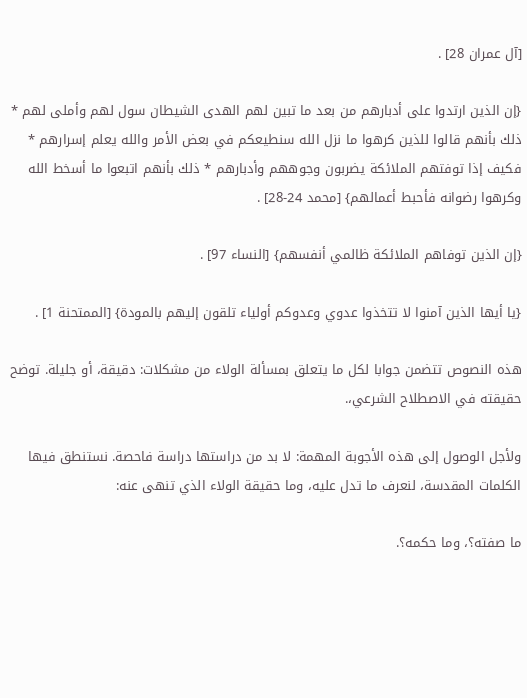[آل عمران 28] .

{إن الذين ارتدوا على أدبارهم من بعد ما تبين لهم الهدى الشيطان سول لهم وأملى لهم * ذلك بأنهم قالوا للذين كرهوا ما نزل الله سنطيعكم في بعض الأمر والله يعلم إسرارهم * فكيف إذا توفتهم الملائكة يضربون وجوههم وأدبارهم * ذلك بأنهم اتبعوا ما أسخط الله وكرهوا رضوانه فأحبط أعمالهم} [محمد 24-28] .

{إن الذين توفاهم الملائكة ظالمي أنفسهم} [النساء 97] .

{يا أيها الذين آمنوا لا تتخذوا عدوي وعدوكم أولياء تلقون إليهم بالمودة} [الممتحنة 1] .

هذه النصوص تتضمن جوابا لكل ما يتعلق بمسألة الولاء من مشكلات: دقيقة، أو جليلة. توضح حقيقته في الاصطلاح الشرعي،.

ولأجل الوصول إلى هذه الأجوبة المهمة: لا بد من دراستها دراسة فاحصة. نستنطق فيها الكلمات المقدسة، لنعرف ما تدل عليه، وما حقيقة الولاء الذي تنهى عنه:

ما صفته؟، وما حكمه؟.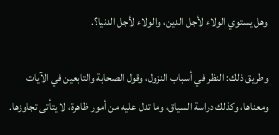وهل يستوي الولاء لأجل الدين، والولاء لأجل الدنيا؟.

وطريق ذلك: النظر في أسباب النزول، وقول الصحابة والتابعين في الآيات ومعناها، وكذلك دراسة السياق، وما تدل عليه من أمور ظاهرة، لا يتأتى تجاوزها.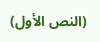(النص الأول)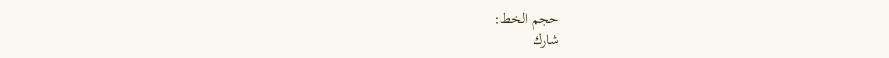حجم الخط:
شارك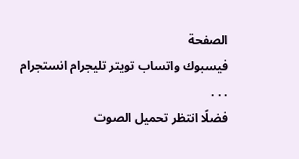الصفحة
فيسبوك واتساب تويتر تليجرام انستجرام
. . .
فضلًا انتظر تحميل الصوت